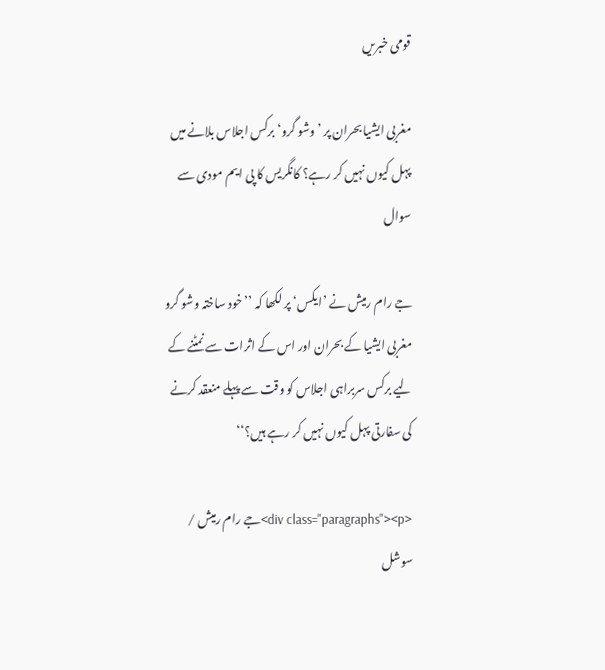قومی خبریں

مغربی ایشیا بحران پر ’وشو گرو‘ برکس اجلاس بلانے میں پہل کیوں نہیں کر رہے؟ کانگریس کا پی ایم مودی سے سوال

جے رام رمیش نے ’ایکس‘ پر لکھا کہ ’’خود ساختہ وشو گرو مغربی ایشیا کے بحران اور اس کے اثرات سے نمٹنے کے لیے برکس سربراہی اجلاس کو وقت سے پہلے منعقد کرنے کی سفارتی پہل کیوں نہیں کر رہے ہیں؟‘‘

<div class="paragraphs"><p>جے رام رمیش /  سوشل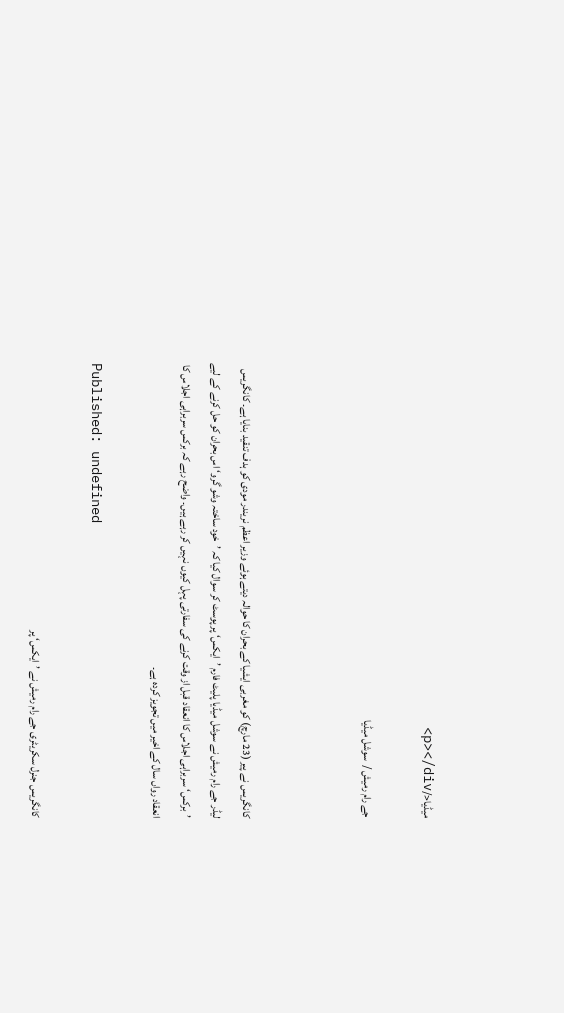میڈیا</p></div>

جے رام رمیش /  سوشل میڈیا



کانگریس نے پیر (23 مارچ) کو مغربی ایشیا کے بحران کا حوالہ دیتے ہوئے وزیر اعظم نریندر مودی کو ہدف تنقید بنایا ہے۔ کانگریس لیڈر جے رام رمیش نے سوشل میڈیا پلیٹ فارم ’ایکس‘ پر پوسٹ کر سوال کیا کہ ’خود ساختہ وشو گرو‘ اس بحران کو حل کرنے کے لیے ’برکس‘ سربراہی اجلاس کا انعقاد قبل از وقت کرنے کی سفارتی پہل کیوں نہیں کر رہے ہیں۔ واضح رہے کہ برکس سربراہی اجلاس کا انعقاد رواں سال کے اخیر میں تجویز کردہ ہے۔

Published: undefined

کانگریس جنرل سکریٹری جے رام رمیش نے ’ایکس‘ پر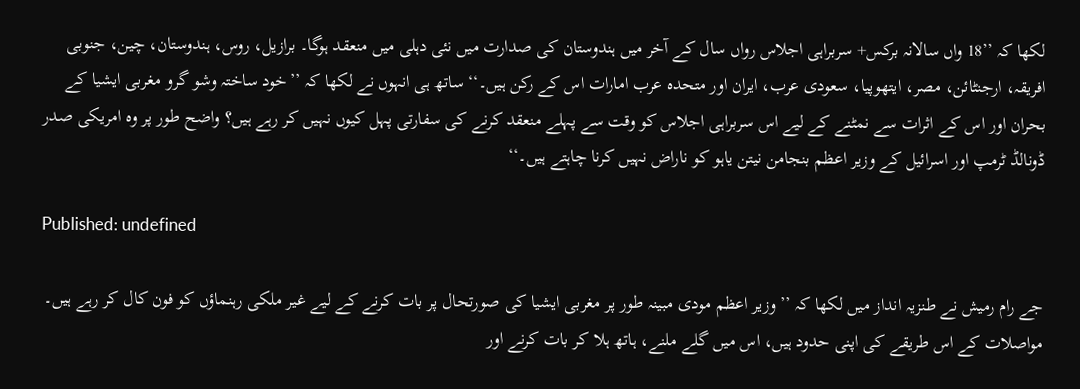لکھا کہ ’’18 واں سالانہ برکس+ سربراہی اجلاس رواں سال کے آخر میں ہندوستان کی صدارت میں نئی دہلی میں منعقد ہوگا۔ برازیل، روس، ہندوستان، چین، جنوبی افریقہ، ارجنٹائن، مصر، ایتھوپیا، سعودی عرب، ایران اور متحدہ عرب امارات اس کے رکن ہیں۔‘‘ ساتھ ہی انہوں نے لکھا کہ ’’خود ساختہ وشو گرو مغربی ایشیا کے بحران اور اس کے اثرات سے نمٹنے کے لیے اس سربراہی اجلاس کو وقت سے پہلے منعقد کرنے کی سفارتی پہل کیوں نہیں کر رہے ہیں؟ واضح طور پر وہ امریکی صدر ڈونالڈ ٹرمپ اور اسرائیل کے وزیر اعظم بنجامن نیتن یاہو کو ناراض نہیں کرنا چاہتے ہیں۔‘‘

Published: undefined

جے رام رمیش نے طنزیہ انداز میں لکھا کہ ’’وزیر اعظم مودی مبینہ طور پر مغربی ایشیا کی صورتحال پر بات کرنے کے لیے غیر ملکی رہنماؤں کو فون کال کر رہے ہیں۔ مواصلات کے اس طریقے کی اپنی حدود ہیں، اس میں گلے ملنے، ہاتھ ہلا کر بات کرنے اور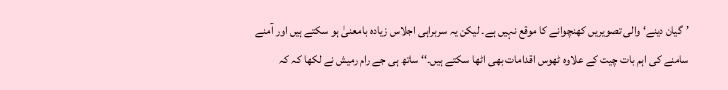’گیان دینے‘ والی تصویریں کھنچوانے کا موقع نہیں ہے۔ لیکن یہ سربراہی اجلاس زیادہ بامعنیٰ ہو سکتے ہیں اور آمنے سامنے کی اہم بات چیت کے علاوہ ٹھوس اقدامات بھی اٹھا سکتے ہیں۔‘‘ ساتھ ہی جے رام رمیش نے لکھا کہ کہ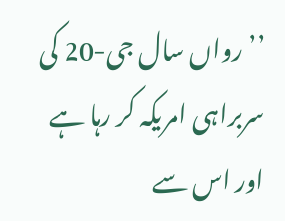’’رواں سال جی-20 کی سربراہی امریکہ کر رہا ہے اور اس سے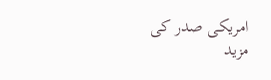امریکی صدر کی مزید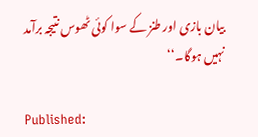بیان بازی اور طنز کے سوا کوئی ٹھوس نتیجہ برآمد نہیں ہوگا۔‘‘

Published: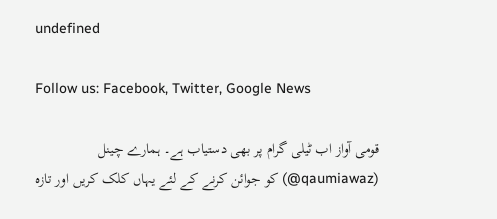undefined

Follow us: Facebook, Twitter, Google News

قومی آواز اب ٹیلی گرام پر بھی دستیاب ہے۔ ہمارے چینل (qaumiawaz@) کو جوائن کرنے کے لئے یہاں کلک کریں اور تازہ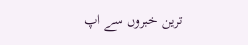ترین خبروں سے اپ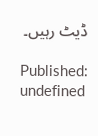ڈیٹ رہیں۔

Published: undefined